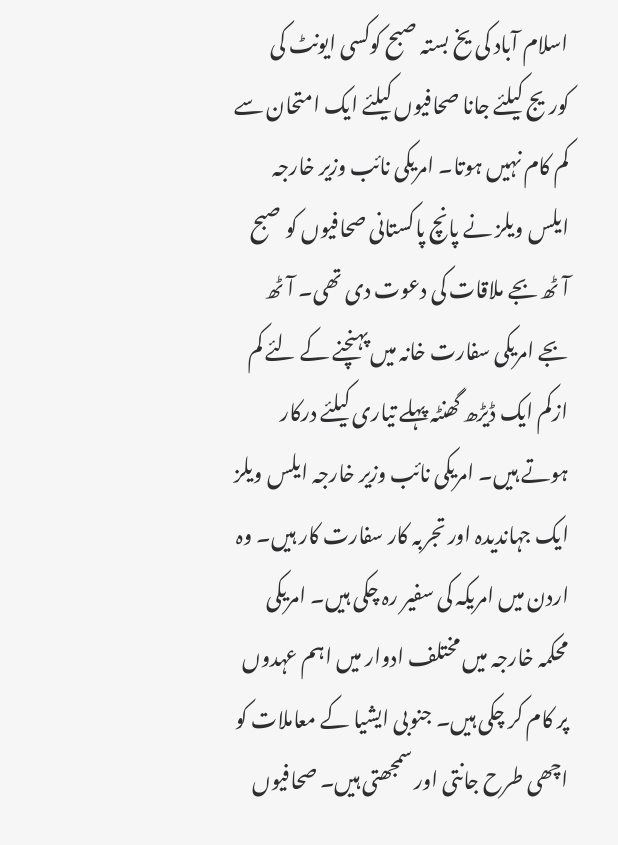اسلام آباد کی یخ بستہ صبح کوکسی ایونٹ کی کوریج کیلئے جانا صحافیوں کیلئے ایک امتحان سے کم کام نہیں ہوتا۔ امریکی نائب وزیر خارجہ ایلس ویلز نے پانچ پاکستانی صحافیوں کو صبح آٹھ بجے ملاقات کی دعوت دی تھی۔ آٹھ بجے امریکی سفارت خانہ میں پہنچنے کے لئے کم ازکم ایک ڈیڑھ گھنٹہ پہلے تیاری کیلئے درکار ہوتے ہیں۔ امریکی نائب وزیر خارجہ ایلس ویلز ایک جہاندیدہ اور تجربہ کار سفارت کار ہیں۔ وہ اردن میں امریکہ کی سفیر رہ چکی ہیں۔ امریکی محکمہ خارجہ میں مختلف ادوار میں اہم عہدوں پر کام کر چکی ہیں۔ جنوبی ایشیا کے معاملات کو اچھی طرح جانتی اور سمجھتی ہیں۔ صحافیوں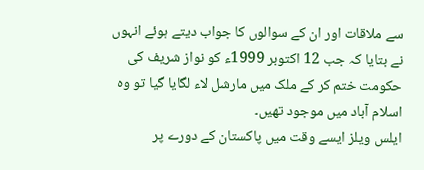سے ملاقات اور ان کے سوالوں کا جواب دیتے ہوئے انہوں نے بتایا کہ جب 12 اکتوبر 1999ء کو نواز شریف کی حکومت ختم کر کے ملک میں مارشل لاء لگایا گیا تو وہ اسلام آباد میں موجود تھیں۔
ایلس ویلز ایسے وقت میں پاکستان کے دورے پر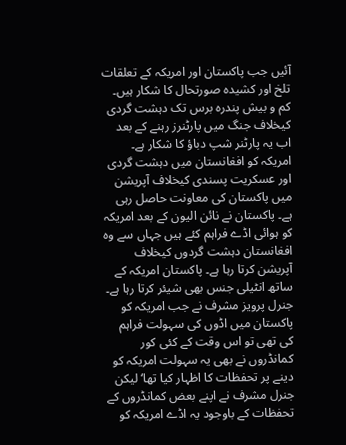آئیں جب پاکستان اور امریکہ کے تعلقات تلخ اور کشیدہ صورتحال کا شکار ہیں۔ کم و بیش پندرہ برس تک دہشت گردی کیخلاف جنگ میں پارٹنرز رہنے کے بعد اب یہ پارٹنر شپ دباؤ کا شکار ہے۔ امریکہ کو افغانستان میں دہشت گردی اور عسکریت پسندی کیخلاف آپریشن میں پاکستان کی معاونت حاصل رہی ہے۔ پاکستان نے نائن الیون کے بعد امریکہ کو ہوائی اڈے فراہم کئے ہیں جہاں سے وہ افغانستان دہشت گردوں کیخلاف آپریشن کرتا رہا ہے۔ پاکستان امریکہ کے ساتھ انٹیلی جنس بھی شیئر کرتا رہا ہے۔ جنرل پرویز مشرف نے جب امریکہ کو پاکستان میں اڈوں کی سہولت فراہم کی تھی تو اس وقت کے کئی کور کمانڈروں نے بھی یہ سہولت امریکہ کو دینے پر تحفظات کا اظہار کیا تھا‘ لیکن جنرل مشرف نے اپنے بعض کمانڈروں کے تحفظات کے باوجود یہ اڈے امریکہ کو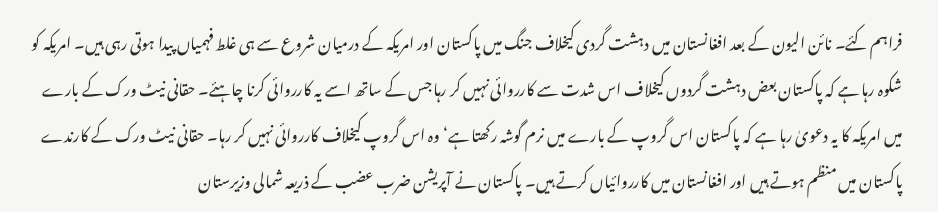فراہم کئے۔ نائن الیون کے بعد افغانستان میں دہشت گردی کیخلاف جنگ میں پاکستان اور امریکہ کے درمیان شروع سے ہی غلط فہمیاں پیدا ہوتی رہی ہیں۔ امریکہ کو شکوہ رہا ہے کہ پاکستان بعض دہشت گردوں کیخلاف اس شدت سے کارروائی نہیں کر رہا جس کے ساتھ اسے یہ کارروائی کرنا چاہئے۔ حقانی نیٹ ورک کے بارے میں امریکہ کا یہ دعویٰ رہا ہے کہ پاکستان اس گروپ کے بارے میں نرم گوشہ رکھتا ہے‘ وہ اس گروپ کیخلاف کارروائی نہیں کر رہا۔ حقانی نیٹ ورک کے کارندے پاکستان میں منظم ہوتے ہیں اور افغانستان میں کارروائیاں کرتے ہیں۔ پاکستان نے آپریشن ضرب عضب کے ذریعہ شمالی وزیرستان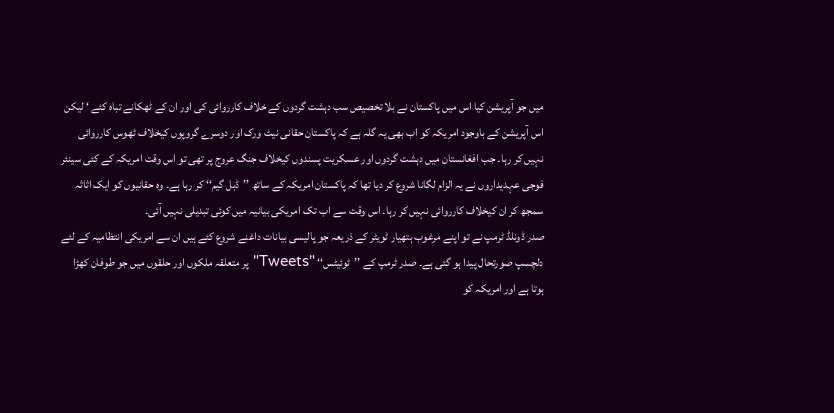میں جو آپریشن کیا اس میں پاکستان نے بلا تخصیص سب دہشت گردوں کے خلاف کارروائی کی اور ان کے ٹھکانے تباہ کئے ‘ لیکن اس آپریشن کے باوجود امریکہ کو اب بھی یہ گلہ ہے کہ پاکستان حقانی نیٹ ورک اور دوسرے گروپوں کیخلاف ٹھوس کارروائی نہیں کر رہا۔ جب افغانستان میں دہشت گردوں اور عسکریت پسندوں کیخلاف جنگ عروج پر تھی تو اس وقت امریکہ کے کئی سینئر فوجی عہدیداروں نے یہ الزام لگانا شروع کر دیا تھا کہ پاکستان امریکہ کے ساتھ ’’ڈبل گیم‘‘ کر رہا ہے۔ وہ حقانیوں کو ایک اثاثہ سمجھ کر ان کیخلاف کارروائی نہیں کر رہا۔ اس وقت سے اب تک امریکی بیانیہ میں کوئی تبدیلی نہیں آئی۔
صدر ڈونلڈ ٹرمپ نے تو اپنے مرغوب ہتھیار ٹویٹر کے ذریعہ جو پالیسی بیانات داغنے شروع کئے ہیں ان سے امریکی انتظامیہ کے لئے دلچسپ صورتحال پیدا ہو گئی ہے۔ صدر ٹرمپ کے ’’ٹوئیٹس‘‘ "Tweets" پر متعلقہ ملکوں اور حلقوں میں جو طوفان کھڑا ہوتا ہے اور امریکہ کو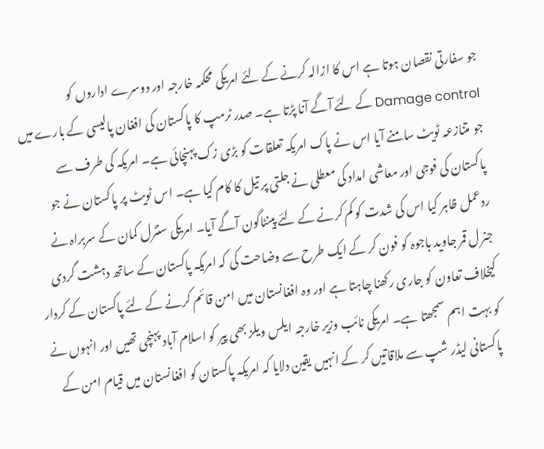جو سفارتی نقصان ہوتا ہے اس کا ازالہ کرنے کے لئے امریکی محکمہ خارجہ اور دوسرے اداروں کو Damage control کے لئے آگے آنا پڑتا ہے۔ صدر ٹرمپ کا پاکستان کی افغان پالیسی کے بارے میں جو متنازعہ ٹویٹ سامنے آیا اس نے پاک امریکہ تعلقات کو بڑی زک پہنچائی ہے۔ امریکہ کی طرف سے پاکستان کی فوجی اور معاشی امداد کی معطلی نے جلتی پر تیل کا کام کیا ہے۔ اس ٹویٹ پر پاکستان نے جو ردعمل ظاہر کیا اس کی شدت کو کم کرنے کے لئے پینٹاگون آگے آیا۔ امریکی سنٹرل کمان کے سربراہ نے جنرل قمر جاوید باجوہ کو فون کر کے ایک طرح سے وضاحت کی کہ امریکہ پاکستان کے ساتھ دہشت گردی کیخلاف تعاون کو جاری رکھنا چاہتا ہے اور وہ افغانستان میں امن قائم کرنے کے لئے پاکستان کے کردار کو بہت اہم سمجھتا ہے۔ امریکی نائب وزیر خارجہ ایلس ویلز بھی پیر کو اسلام آباد پہنچی تھیں اور انہوں نے پاکستانی لیڈر شپ سے ملاقاتیں کر کے انہیں یقین دلایا کہ امریکہ پاکستان کو افغانستان میں قیام امن کے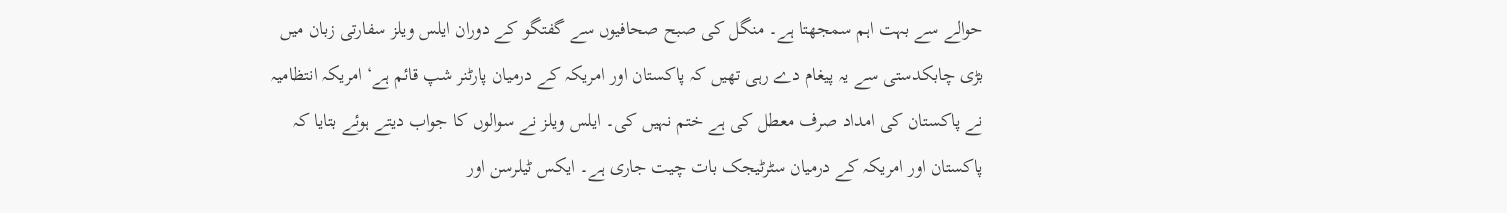حوالے سے بہت اہم سمجھتا ہے۔ منگل کی صبح صحافیوں سے گفتگو کے دوران ایلس ویلز سفارتی زبان میں بڑی چابکدستی سے یہ پیغام دے رہی تھیں کہ پاکستان اور امریکہ کے درمیان پارٹنر شپ قائم ہے‘ امریکہ انتظامیہ نے پاکستان کی امداد صرف معطل کی ہے ختم نہیں کی۔ ایلس ویلز نے سوالوں کا جواب دیتے ہوئے بتایا کہ پاکستان اور امریکہ کے درمیان سٹرٹیجک بات چیت جاری ہے۔ ایکس ٹیلرسن اور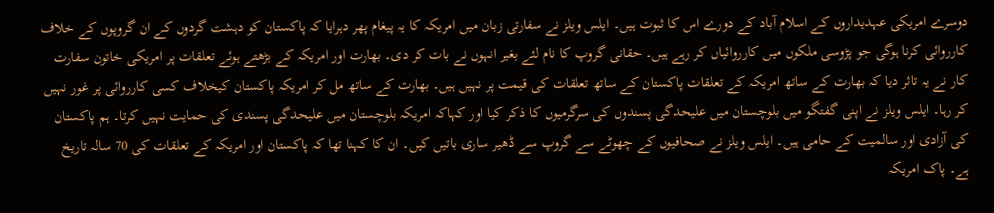دوسرے امریکی عہدیداروں کے اسلام آباد کے دورے اس کا ثبوت ہیں۔ ایلس ویلز نے سفارتی زبان میں امریکہ کا یہ پیغام پھر دہرایا کہ پاکستان کو دہشت گردوں کے ان گروپوں کے خلاف کارروائی کرنا ہوگی جو پڑوسی ملکوں میں کارروائیاں کر رہے ہیں۔ حقانی گروپ کا نام لئے بغیر انہوں نے بات کر دی۔ بھارت اور امریکہ کے بڑھتے ہوئے تعلقات پر امریکی خاتون سفارت کار نے یہ تاثر دیا کہ بھارت کے ساتھ امریکہ کے تعلقات پاکستان کے ساتھ تعلقات کی قیمت پر نہیں ہیں۔ بھارت کے ساتھ مل کر امریکہ پاکستان کیخلاف کسی کارروائی پر غور نہیں کر رہا۔ ایلس ویلز نے اپنی گفتگو میں بلوچستان میں علیحدگی پسندوں کی سرگرمیوں کا ذکر کیا اور کہاکہ امریکہ بلوچستان میں علیحدگی پسندی کی حمایت نہیں کرتا۔ ہم پاکستان کی آزادی اور سالمیت کے حامی ہیں۔ ایلس ویلز نے صحافیوں کے چھوٹے سے گروپ سے ڈھیر ساری باتیں کیں۔ ان کا کہنا تھا کہ پاکستان اور امریکہ کے تعلقات کی 70 سالہ تاریخ ہے۔ پاک امریکہ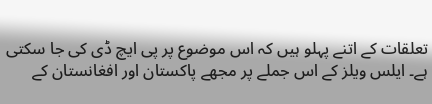تعلقات کے اتنے پہلو ہیں کہ اس موضوع پر پی ایچ ڈی کی جا سکتی ہے۔ ایلس ویلز کے اس جملے پر مجھے پاکستان اور افغانستان کے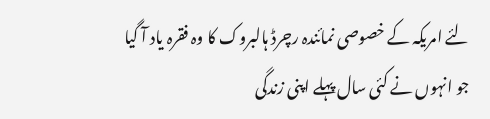لئے امریکہ کے خصوصی نمائندہ رچرڈ ہالبروک کا وہ فقرہ یاد آ گیا جو انہوں نے کئی سال پہلے اپنی زندگی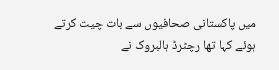میں پاکستانی صحافیوں سے بات چیت کرتے ہوئے کہا تھا رچٹرڈ ہالبروک نے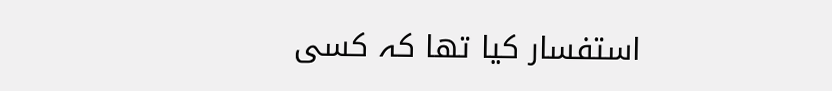استفسار کیا تھا کہ کسی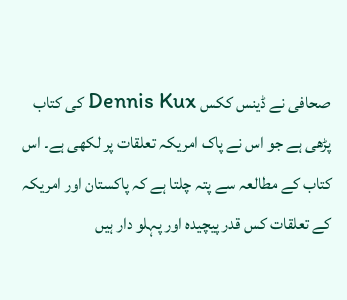صحافی نے ڈینس ککس Dennis Kux کی کتاب پڑھی ہے جو اس نے پاک امریکہ تعلقات پر لکھی ہے۔ اس کتاب کے مطالعہ سے پتہ چلتا ہے کہ پاکستان اور امریکہ کے تعلقات کس قدر پیچیدہ اور پہلو دار ہیں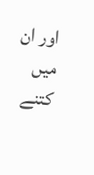اور ان میں کتنے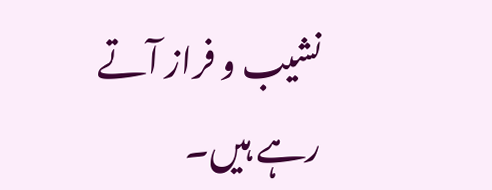نشیب و فراز آتے رہے ہیں۔